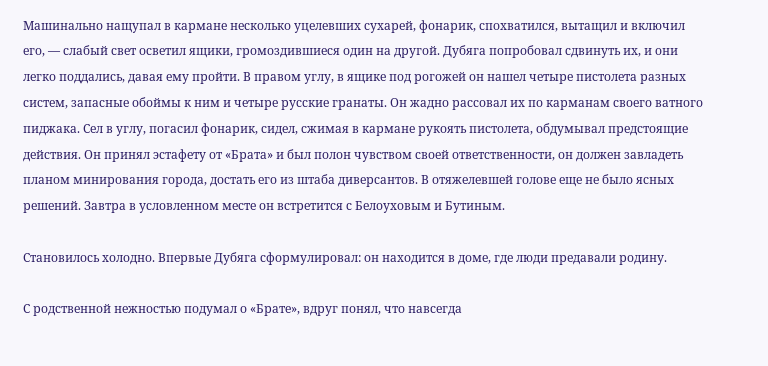Машинально нащупал в кармане несколько уцелевших сухарей, фонарик, спохватился, вытащил и включил его, — слабый свет осветил ящики, громоздившиеся один на другой. Дубяга попробовал сдвинуть их, и они легко поддались, давая ему пройти. В правом углу, в ящике под рогожей он нашел четыре пистолета разных систем, запасные обоймы к ним и четыре русские гранаты. Он жадно рассовал их по карманам своего ватного пиджака. Сел в углу, погасил фонарик, сидел, сжимая в кармане рукоять пистолета, обдумывал предстоящие действия. Он принял эстафету от «Брата» и был полон чувством своей ответственности, он должен завладеть планом минирования города, достать его из штаба диверсантов. В отяжелевшей голове еще не было ясных решений. Завтра в условленном месте он встретится с Белоуховым и Бутиным.

Становилось холодно. Впервые Дубяга сформулировал: он находится в доме, где люди предавали родину.

С родственной нежностью подумал о «Брате», вдруг понял, что навсегда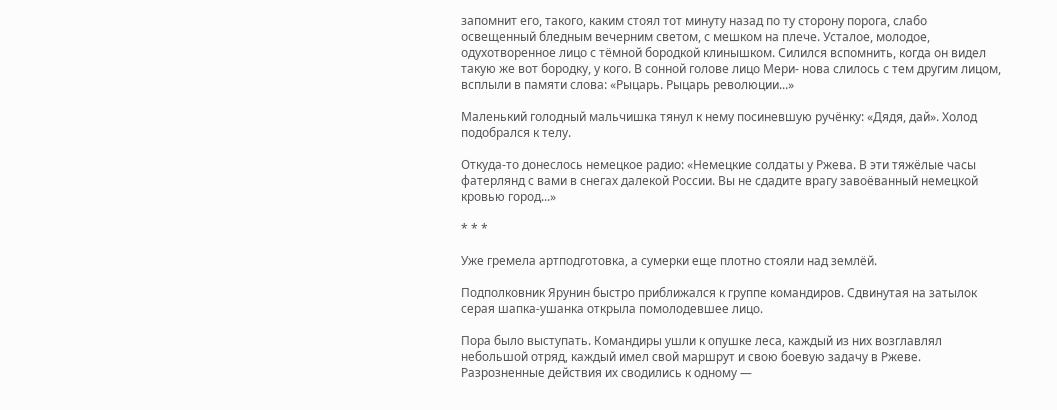запомнит его, такого, каким стоял тот минуту назад по ту сторону порога, слабо освещенный бледным вечерним светом, с мешком на плече. Усталое, молодое, одухотворенное лицо с тёмной бородкой клинышком. Силился вспомнить, когда он видел такую же вот бородку, у кого. В сонной голове лицо Мери- нова слилось с тем другим лицом, всплыли в памяти слова: «Рыцарь. Рыцарь революции...»

Маленький голодный мальчишка тянул к нему посиневшую ручёнку: «Дядя, дай». Холод подобрался к телу.

Откуда-то донеслось немецкое радио: «Немецкие солдаты у Ржева. В эти тяжёлые часы фатерлянд с вами в снегах далекой России. Вы не сдадите врагу завоёванный немецкой кровью город...»

* * *

Уже гремела артподготовка, а сумерки еще плотно стояли над землёй.

Подполковник Ярунин быстро приближался к группе командиров. Сдвинутая на затылок серая шапка-ушанка открыла помолодевшее лицо.

Пора было выступать. Командиры ушли к опушке леса, каждый из них возглавлял небольшой отряд, каждый имел свой маршрут и свою боевую задачу в Ржеве. Разрозненные действия их сводились к одному —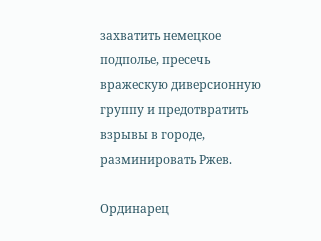захватить немецкое подполье, пресечь вражескую диверсионную группу и предотвратить взрывы в городе, разминировать Ржев.

Ординарец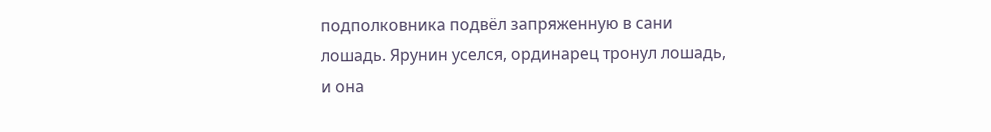подполковника подвёл запряженную в сани лошадь. Ярунин уселся, ординарец тронул лошадь, и она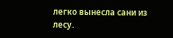легко вынесла сани из лесу.